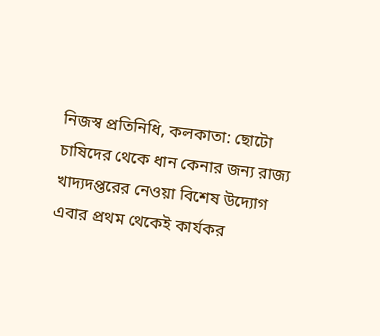নিজস্ব প্রতিনিধি, কলকাতা: ছোটো চাষিদের থেকে ধান কেনার জন্য রাজ্য খাদ্যদপ্তরের নেওয়া বিশেষ উদ্যোগ এবার প্রথম থেকেই কার্যকর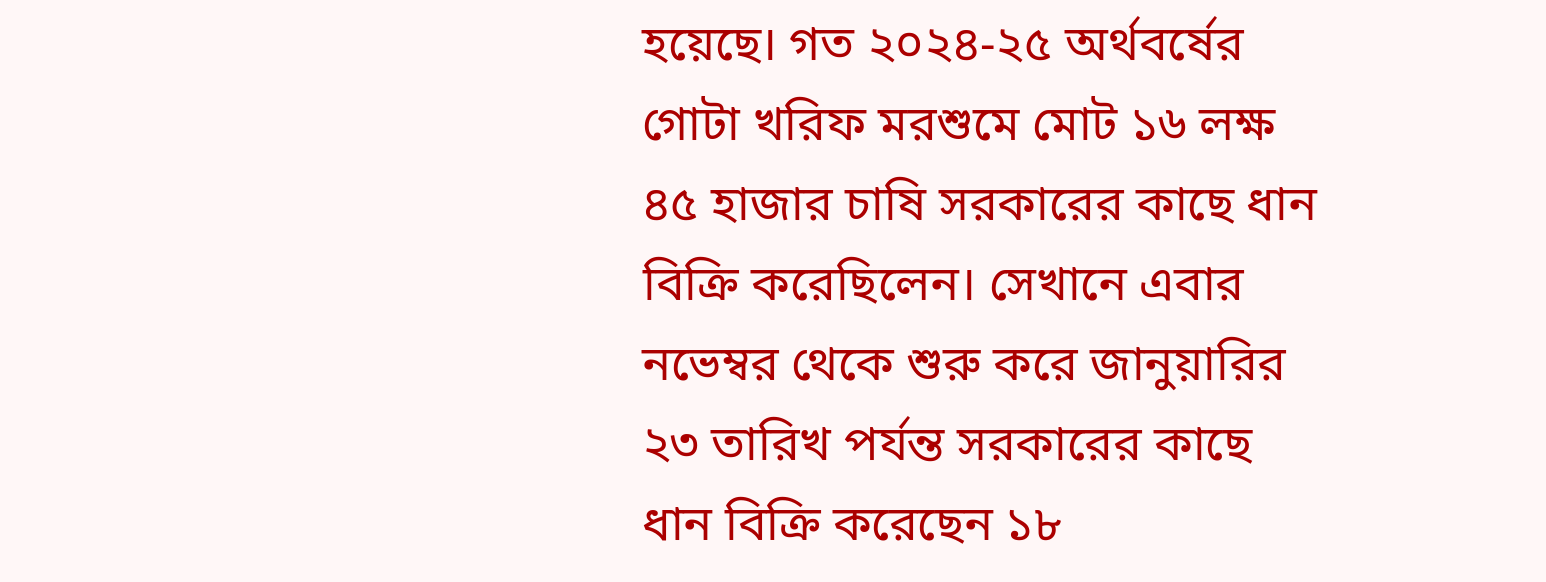হয়েছে। গত ২০২৪-২৫ অর্থবর্ষের গোটা খরিফ মরশুমে মোট ১৬ লক্ষ ৪৫ হাজার চাষি সরকারের কাছে ধান বিক্রি করেছিলেন। সেখানে এবার নভেম্বর থেকে শুরু করে জানুয়ারির ২৩ তারিখ পর্যন্ত সরকারের কাছে ধান বিক্রি করেছেন ১৮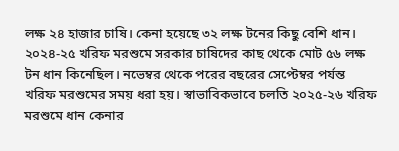লক্ষ ২৪ হাজার চাষি। কেনা হয়েছে ৩২ লক্ষ টনের কিছু বেশি ধান। ২০২৪-২৫ খরিফ মরশুমে সরকার চাষিদের কাছ থেকে মোট ৫৬ লক্ষ টন ধান কিনেছিল। নভেম্বর থেকে পরের বছরের সেপ্টেম্বর পর্যন্ত খরিফ মরশুমের সময় ধরা হয়। স্বাভাবিকভাবে চলতি ২০২৫-২৬ খরিফ মরশুমে ধান কেনার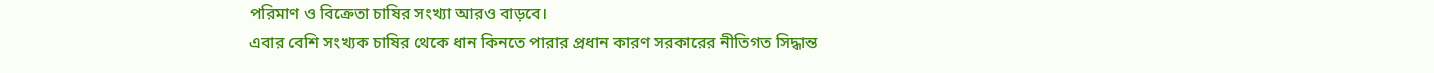পরিমাণ ও বিক্রেতা চাষির সংখ্যা আরও বাড়বে।
এবার বেশি সংখ্যক চাষির থেকে ধান কিনতে পারার প্রধান কারণ সরকারের নীতিগত সিদ্ধান্ত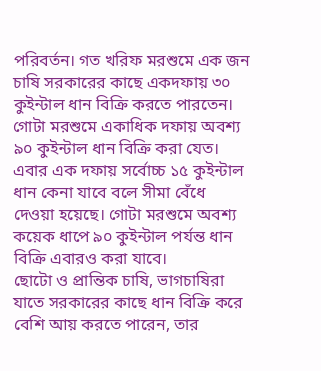পরিবর্তন। গত খরিফ মরশুমে এক জন চাষি সরকারের কাছে একদফায় ৩০ কুইন্টাল ধান বিক্রি করতে পারতেন। গোটা মরশুমে একাধিক দফায় অবশ্য ৯০ কুইন্টাল ধান বিক্রি করা যেত। এবার এক দফায় সর্বোচ্চ ১৫ কুইন্টাল ধান কেনা যাবে বলে সীমা বেঁধে দেওয়া হয়েছে। গোটা মরশুমে অবশ্য কয়েক ধাপে ৯০ কুইন্টাল পর্যন্ত ধান বিক্রি এবারও করা যাবে।
ছোটো ও প্রান্তিক চাষি, ভাগচাষিরা যাতে সরকারের কাছে ধান বিক্রি করে বেশি আয় করতে পারেন, তার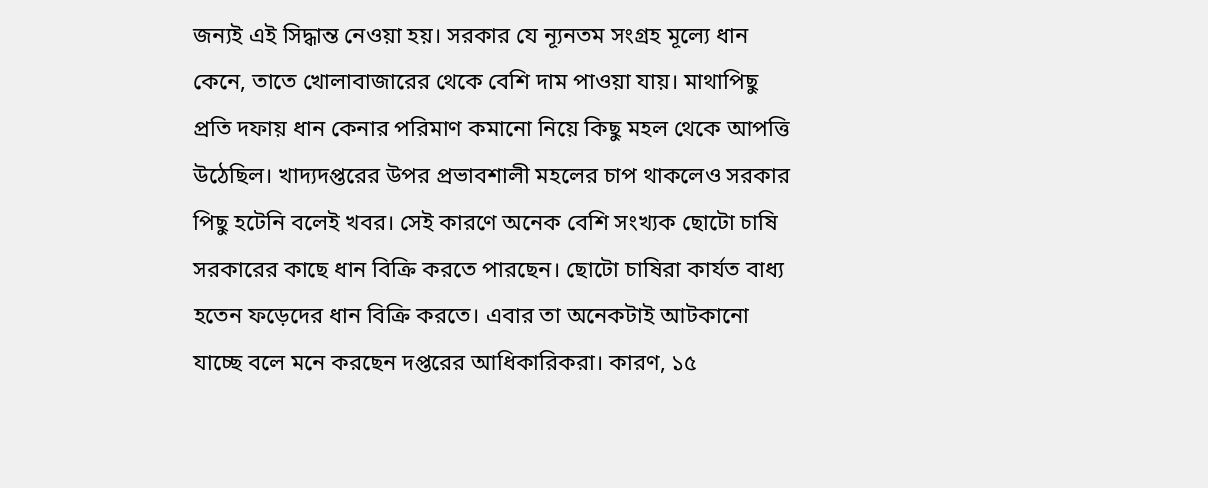জন্যই এই সিদ্ধান্ত নেওয়া হয়। সরকার যে ন্যূনতম সংগ্রহ মূল্যে ধান কেনে, তাতে খোলাবাজারের থেকে বেশি দাম পাওয়া যায়। মাথাপিছু প্রতি দফায় ধান কেনার পরিমাণ কমানো নিয়ে কিছু মহল থেকে আপত্তি উঠেছিল। খাদ্যদপ্তরের উপর প্রভাবশালী মহলের চাপ থাকলেও সরকার পিছু হটেনি বলেই খবর। সেই কারণে অনেক বেশি সংখ্যক ছোটো চাষি সরকারের কাছে ধান বিক্রি করতে পারছেন। ছোটো চাষিরা কার্যত বাধ্য হতেন ফড়েদের ধান বিক্রি করতে। এবার তা অনেকটাই আটকানো যাচ্ছে বলে মনে করছেন দপ্তরের আধিকারিকরা। কারণ, ১৫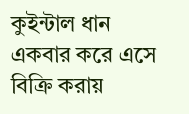কুইন্টাল ধান একবার করে এসে বিক্রি করায়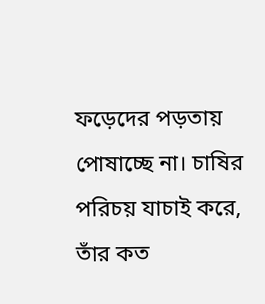ফড়েদের পড়তায় পোষাচ্ছে না। চাষির পরিচয় যাচাই করে, তাঁর কত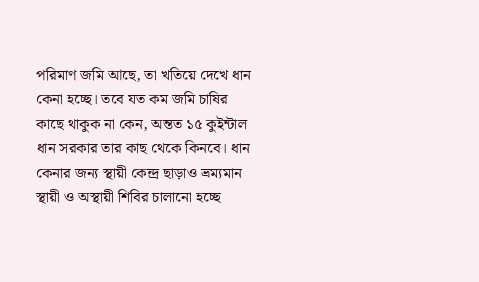পরিমাণ জমি আছে, তা খতিয়ে দেখে ধান কেনা হচ্ছে। তবে যত কম জমি চাষির কাছে থাকুক না কেন, অন্তত ১৫ কুইন্টাল ধান সরকার তার কাছ থেকে কিনবে। ধান কেনার জন্য স্থায়ী কেন্দ্র ছাড়াও ভ্রম্যমান স্থায়ী ও অস্থায়ী শিবির চালানো হচ্ছে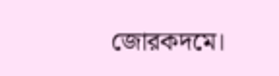জোরকদমে।